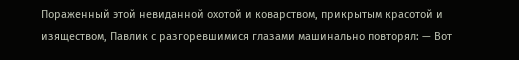Пораженный этой невиданной охотой и коварством, прикрытым красотой и изяществом, Павлик с разгоревшимися глазами машинально повторял: — Вот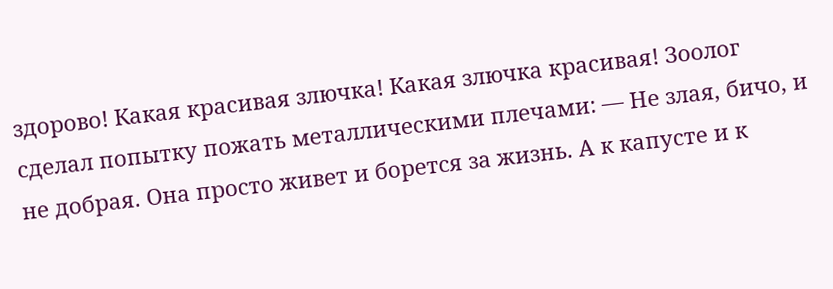здорово! Какая красивая злючка! Какая злючка красивая! Зоолог сделал попытку пожать металлическими плечами: — Не злая, бичо, и не добрая. Она просто живет и борется за жизнь. А к капусте и к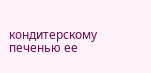кондитерскому печенью ее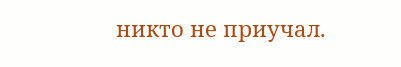никто не приучал.